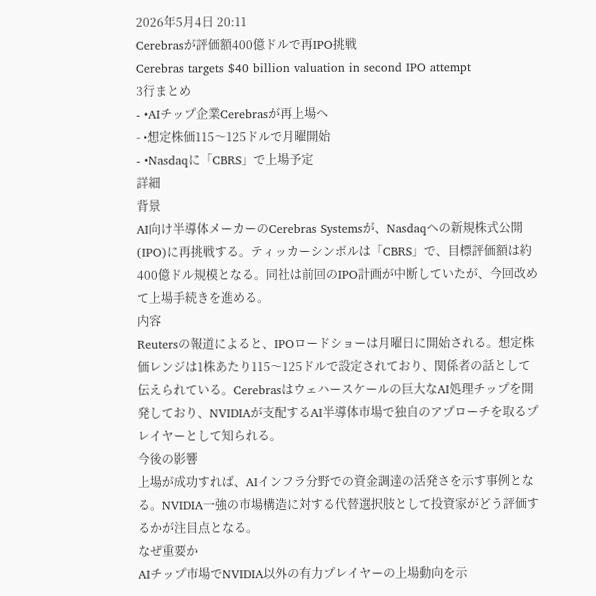2026年5月4日 20:11
Cerebrasが評価額400億ドルで再IPO挑戦
Cerebras targets $40 billion valuation in second IPO attempt
3行まとめ
- •AIチップ企業Cerebrasが再上場へ
- •想定株価115〜125ドルで月曜開始
- •Nasdaqに「CBRS」で上場予定
詳細
背景
AI向け半導体メーカーのCerebras Systemsが、Nasdaqへの新規株式公開(IPO)に再挑戦する。ティッカーシンボルは「CBRS」で、目標評価額は約400億ドル規模となる。同社は前回のIPO計画が中断していたが、今回改めて上場手続きを進める。
内容
Reutersの報道によると、IPOロードショーは月曜日に開始される。想定株価レンジは1株あたり115〜125ドルで設定されており、関係者の話として伝えられている。Cerebrasはウェハースケールの巨大なAI処理チップを開発しており、NVIDIAが支配するAI半導体市場で独自のアプローチを取るプレイヤーとして知られる。
今後の影響
上場が成功すれば、AIインフラ分野での資金調達の活発さを示す事例となる。NVIDIA一強の市場構造に対する代替選択肢として投資家がどう評価するかが注目点となる。
なぜ重要か
AIチップ市場でNVIDIA以外の有力プレイヤーの上場動向を示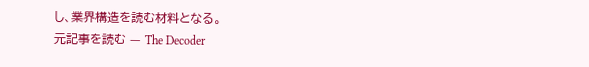し、業界構造を読む材料となる。
元記事を読む — The Decoder